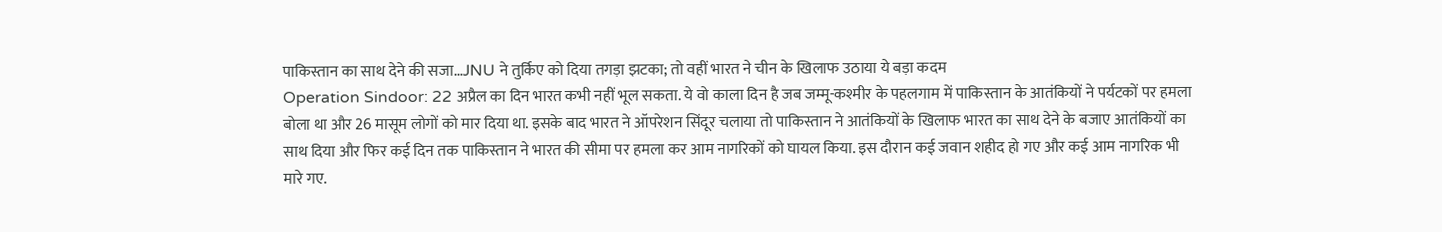पाकिस्तान का साथ देने की सजा…JNU ने तुर्किए को दिया तगड़ा झटका; तो वहीं भारत ने चीन के खिलाफ उठाया ये बड़ा कदम
Operation Sindoor: 22 अप्रैल का दिन भारत कभी नहीं भूल सकता. ये वो काला दिन है जब जम्मू-कश्मीर के पहलगाम में पाकिस्तान के आतंकियों ने पर्यटकों पर हमला बोला था और 26 मासूम लोगों को मार दिया था. इसके बाद भारत ने ऑपरेशन सिंदूर चलाया तो पाकिस्तान ने आतंकियों के खिलाफ भारत का साथ देने के बजाए आतंकियों का साथ दिया और फिर कई दिन तक पाकिस्तान ने भारत की सीमा पर हमला कर आम नागरिकों को घायल किया. इस दौरान कई जवान शहीद हो गए और कई आम नागरिक भी मारे गए.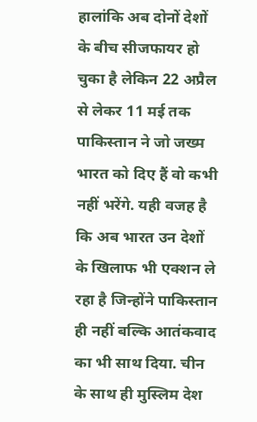हालांकि अब दोनों देशों के बीच सीजफायर हो चुका है लेकिन 22 अप्रैल से लेकर 11 मई तक पाकिस्तान ने जो जख्म भारत को दिए हैं वो कभी नहीं भरेंगे. यही वजह है कि अब भारत उन देशों के खिलाफ भी एक्शन ले रहा है जिन्होंने पाकिस्तान ही नहीं बल्कि आतंकवाद का भी साथ दिया. चीन के साथ ही मुस्लिम देश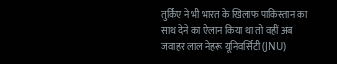तुर्किए ने भी भारत के खिलाफ पाकिस्तान का साथ देने का ऐलान किया था तो वहीं अब जवाहर लाल नेहरू यूनिवर्सिटी (JNU)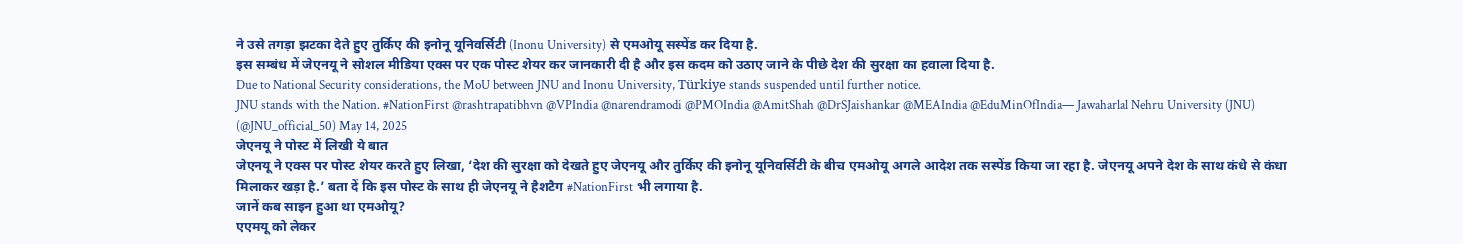ने उसे तगड़ा झटका देते हुए तुर्किए की इनोनू यूनिवर्सिटी (Inonu University) से एमओयू सस्पेंड कर दिया है.
इस सम्बंध में जेएनयू ने सोशल मीडिया एक्स पर एक पोस्ट शेयर कर जानकारी दी है और इस कदम को उठाए जाने के पीछे देश की सुरक्षा का हवाला दिया है.
Due to National Security considerations, the MoU between JNU and Inonu University, Türkiye stands suspended until further notice.
JNU stands with the Nation. #NationFirst @rashtrapatibhvn @VPIndia @narendramodi @PMOIndia @AmitShah @DrSJaishankar @MEAIndia @EduMinOfIndia— Jawaharlal Nehru University (JNU) (@JNU_official_50) May 14, 2025
जेएनयू ने पोस्ट में लिखी ये बात
जेएनयू ने एक्स पर पोस्ट शेयर करते हुए लिखा, ‘देश की सुरक्षा को देखते हुए जेएनयू और तुर्किए की इनोनू यूनिवर्सिटी के बीच एमओयू अगले आदेश तक सस्पेंड किया जा रहा है. जेएनयू अपने देश के साथ कंधे से कंधा मिलाकर खड़ा है.’ बता दें कि इस पोस्ट के साथ ही जेएनयू ने हैशटैग #NationFirst भी लगाया है.
जानें कब साइन हुआ था एमओयू?
एएमयू को लेकर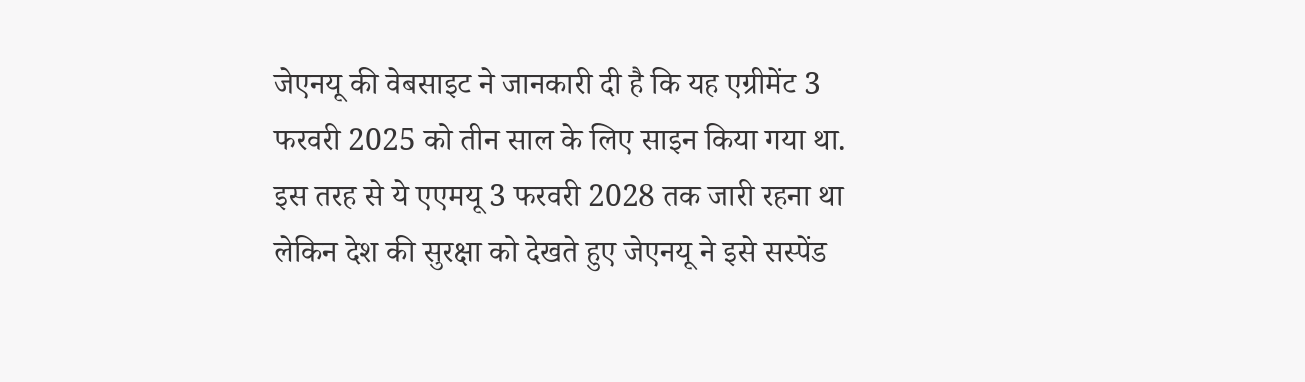जेएनयू की वेबसाइट ने जानकारी दी है कि यह एग्रीमेंट 3 फरवरी 2025 को तीन साल के लिए साइन किया गया था. इस तरह से ये एएमयू 3 फरवरी 2028 तक जारी रहना था लेकिन देश की सुरक्षा को देखते हुए जेएनयू ने इसे सस्पेंड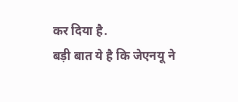कर दिया है.
बड़ी बात ये है कि जेएनयू ने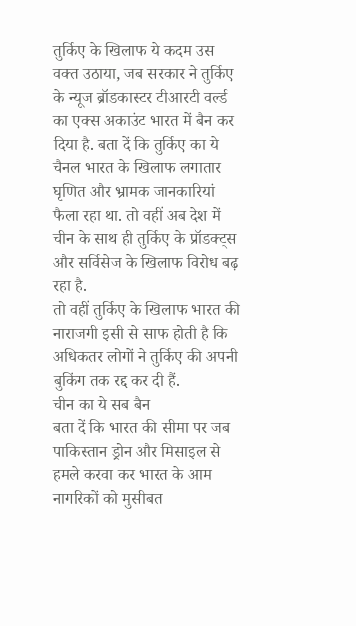तुर्किए के खिलाफ ये कदम उस वक्त उठाया, जब सरकार ने तुर्किए के न्यूज ब्रॉडकास्टर टीआरटी वर्ल्ड का एक्स अकाउंट भारत में बैन कर दिया है. बता दें कि तुर्किए का ये चैनल भारत के खिलाफ लगातार घृणित और भ्रामक जानकारियां फैला रहा था. तो वहीं अब देश में चीन के साथ ही तुर्किए के प्रॉडक्ट्स और सर्विसेज के खिलाफ विरोध बढ़ रहा है.
तो वहीं तुर्किए के खिलाफ भारत की नाराजगी इसी से साफ होती है कि अधिकतर लोगों ने तुर्किए की अपनी बुकिंग तक रद्द कर दी हैं.
चीन का ये सब बैन
बता दें कि भारत की सीमा पर जब पाकिस्तान ड्रोन और मिसाइल से हमले करवा कर भारत के आम नागरिकों को मुसीबत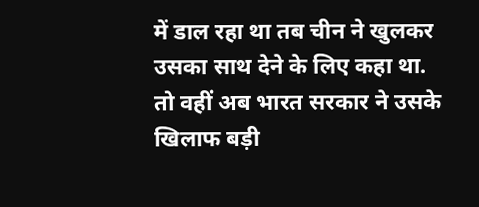में डाल रहा था तब चीन ने खुलकर उसका साथ देने के लिए कहा था. तो वहीं अब भारत सरकार ने उसके खिलाफ बड़ी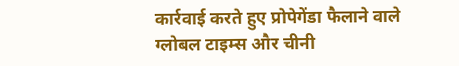कार्रवाई करते हुए प्रोपेगेंडा फैलाने वाले ग्लोबल टाइम्स और चीनी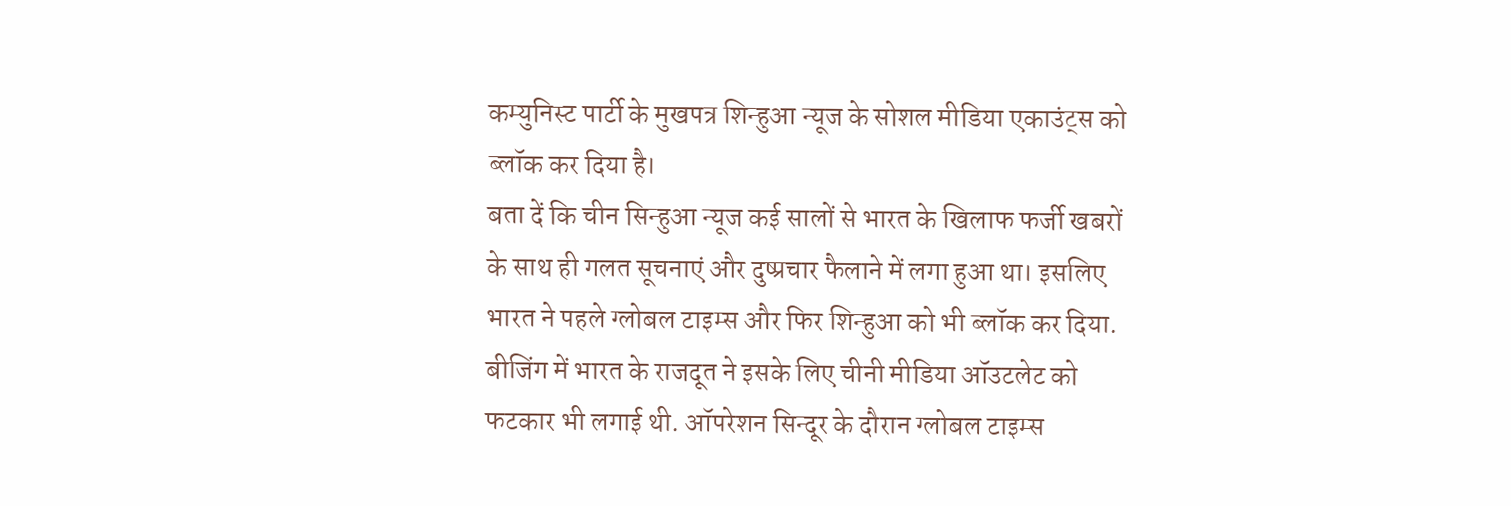कम्युनिस्ट पार्टी के मुखपत्र शिन्हुआ न्यूज के सोशल मीडिया एकाउंट्स को ब्लॉक कर दिया है।
बता दें कि चीन सिन्हुआ न्यूज कई सालों से भारत के खिलाफ फर्जी खबरों के साथ ही गलत सूचनाएं और दुष्प्रचार फैलाने में लगा हुआ था। इसलिए भारत ने पहले ग्लोबल टाइम्स और फिर शिन्हुआ को भी ब्लॉक कर दिया. बीजिंग में भारत के राजदूत ने इसके लिए चीनी मीडिया ऑउटलेट को फटकार भी लगाई थी. ऑपरेशन सिन्दूर के दौरान ग्लोबल टाइम्स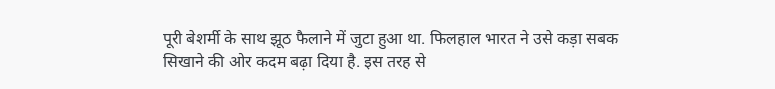पूरी बेशर्मी के साथ झूठ फैलाने में जुटा हुआ था. फिलहाल भारत ने उसे कड़ा सबक सिखाने की ओर कदम बढ़ा दिया है. इस तरह से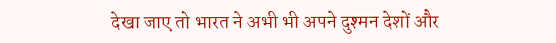देखा जाए तो भारत ने अभी भी अपने दुश्मन देशों और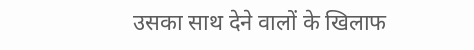उसका साथ देने वालों के खिलाफ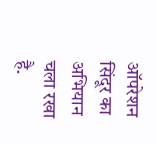ऑपरेशन सिंदूर का अभियान चला रखा है.